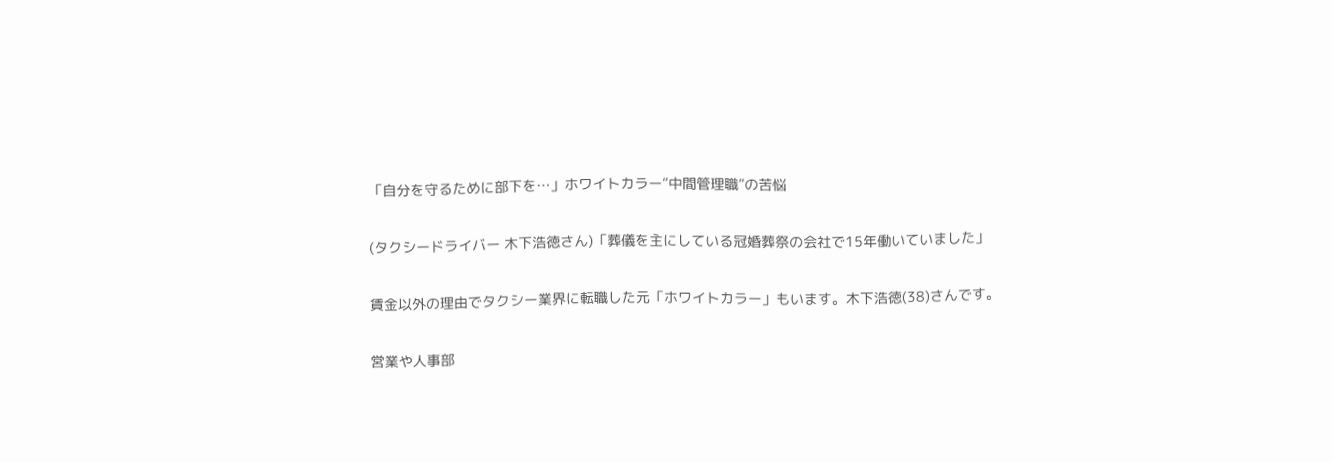「自分を守るために部下を…」ホワイトカラー“中間管理職”の苦悩

(タクシードライバー 木下浩徳さん)「葬儀を主にしている冠婚葬祭の会社で15年働いていました」

賃金以外の理由でタクシー業界に転職した元「ホワイトカラー」もいます。木下浩徳(38)さんです。

営業や人事部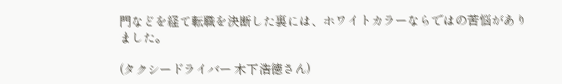門などを経て転職を決断した裏には、ホワイトカラーならではの苦悩がありました。

(タクシードライバー 木下浩徳さん)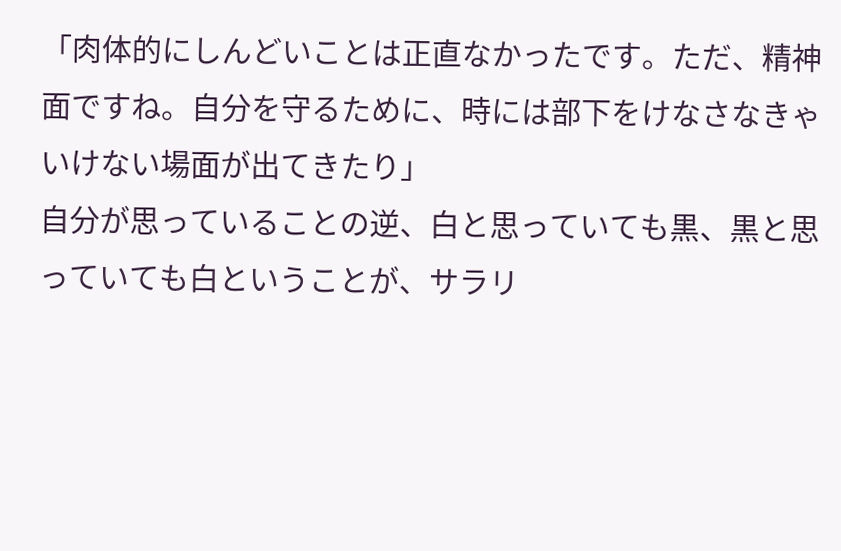「肉体的にしんどいことは正直なかったです。ただ、精神面ですね。自分を守るために、時には部下をけなさなきゃいけない場面が出てきたり」
自分が思っていることの逆、白と思っていても黒、黒と思っていても白ということが、サラリ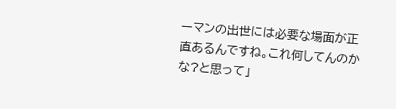ーマンの出世には必要な場面が正直あるんですね。これ何してんのかな?と思って」